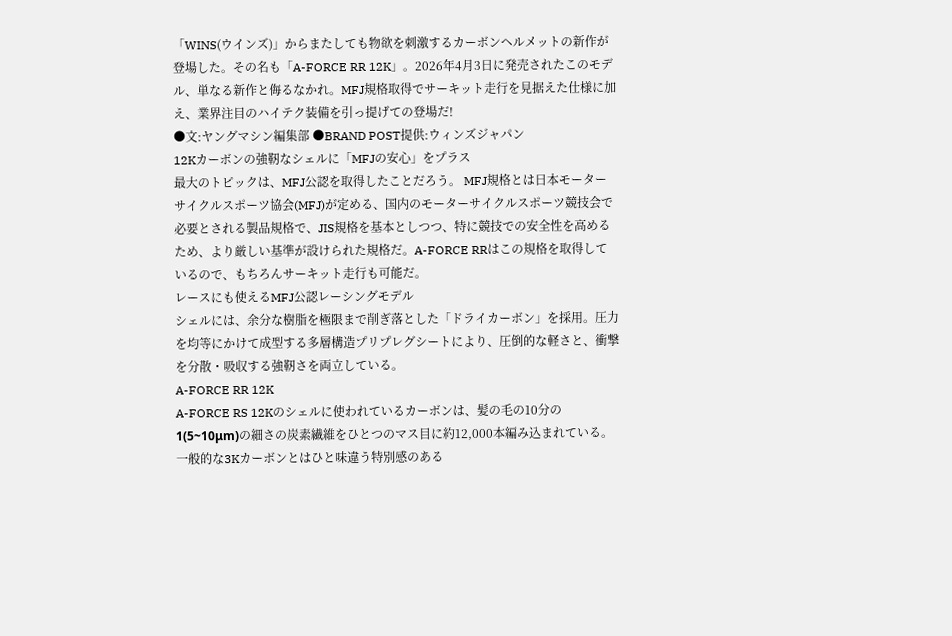「WINS(ウインズ)」からまたしても物欲を刺激するカーボンヘルメットの新作が登場した。その名も「A-FORCE RR 12K」。2026年4月3日に発売されたこのモデル、単なる新作と侮るなかれ。MFJ規格取得でサーキット走行を見据えた仕様に加え、業界注目のハイテク装備を引っ提げての登場だ!
●文:ヤングマシン編集部 ●BRAND POST提供:ウィンズジャパン
12Kカーボンの強靭なシェルに「MFJの安心」をプラス
最大のトピックは、MFJ公認を取得したことだろう。 MFJ規格とは日本モーターサイクルスポーツ協会(MFJ)が定める、国内のモーターサイクルスポーツ競技会で必要とされる製品規格で、JIS規格を基本としつつ、特に競技での安全性を高めるため、より厳しい基準が設けられた規格だ。A-FORCE RRはこの規格を取得しているので、もちろんサーキット走行も可能だ。
レースにも使えるMFJ公認レーシングモデル
シェルには、余分な樹脂を極限まで削ぎ落とした「ドライカーボン」を採用。圧力を均等にかけて成型する多層構造プリプレグシートにより、圧倒的な軽さと、衝撃を分散・吸収する強靭さを両立している。
A-FORCE RR 12K
A-FORCE RS 12Kのシェルに使われているカーボンは、髪の毛の10分の1(5~10μm)の細さの炭素繊維をひとつのマス目に約12,000本編み込まれている。一般的な3Kカーボンとはひと味違う特別感のある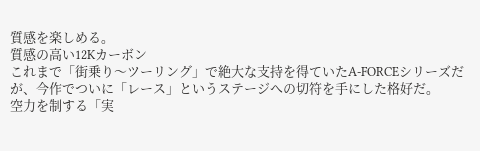質感を楽しめる。
質感の高い12Kカーボン
これまで「街乗り〜ツーリング」で絶大な支持を得ていたA-FORCEシリーズだが、今作でついに「レース」というステージへの切符を手にした格好だ。
空力を制する「実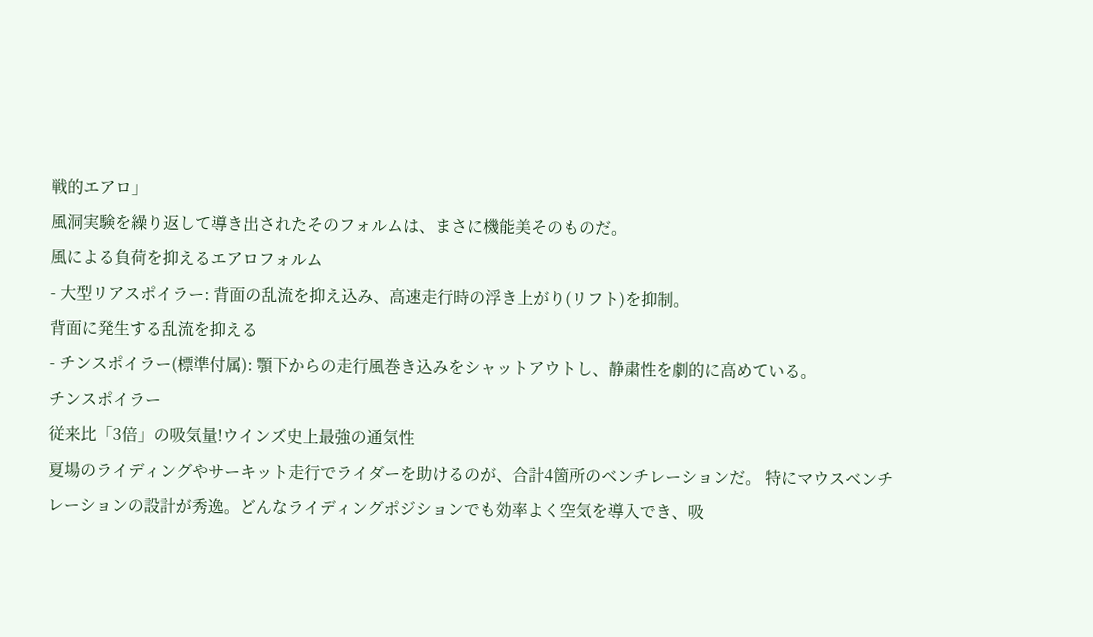戦的エアロ」
風洞実験を繰り返して導き出されたそのフォルムは、まさに機能美そのものだ。
風による負荷を抑えるエアロフォルム
- 大型リアスポイラー: 背面の乱流を抑え込み、高速走行時の浮き上がり(リフト)を抑制。
背面に発生する乱流を抑える
- チンスポイラー(標準付属): 顎下からの走行風巻き込みをシャットアウトし、静粛性を劇的に高めている。
チンスポイラー
従来比「3倍」の吸気量!ウインズ史上最強の通気性
夏場のライディングやサーキット走行でライダーを助けるのが、合計4箇所のベンチレーションだ。 特にマウスベンチレーションの設計が秀逸。どんなライディングポジションでも効率よく空気を導入でき、吸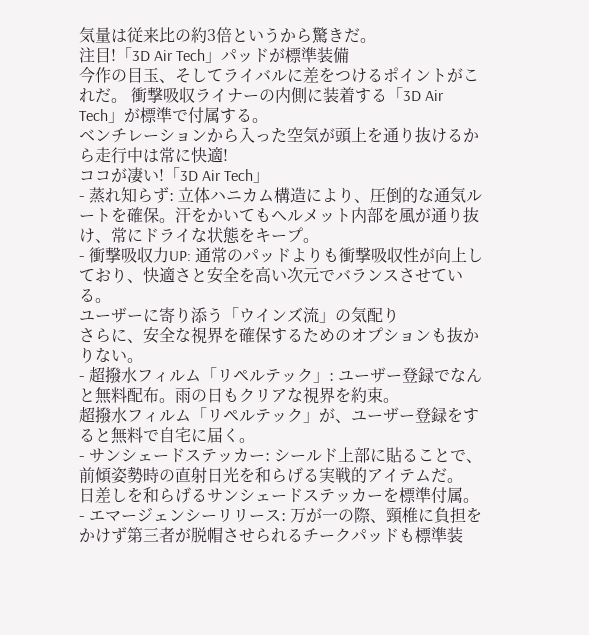気量は従来比の約3倍というから驚きだ。
注目!「3D Air Tech」パッドが標準装備
今作の目玉、そしてライバルに差をつけるポイントがこれだ。 衝撃吸収ライナーの内側に装着する「3D Air Tech」が標準で付属する。
ベンチレーションから入った空気が頭上を通り抜けるから走行中は常に快適!
ココが凄い!「3D Air Tech」
- 蒸れ知らず: 立体ハニカム構造により、圧倒的な通気ルートを確保。汗をかいてもヘルメット内部を風が通り抜け、常にドライな状態をキープ。
- 衝撃吸収力UP: 通常のパッドよりも衝撃吸収性が向上しており、快適さと安全を高い次元でバランスさせている。
ユーザーに寄り添う「ウインズ流」の気配り
さらに、安全な視界を確保するためのオプションも抜かりない。
- 超撥水フィルム「リペルテック」: ユーザー登録でなんと無料配布。雨の日もクリアな視界を約束。
超撥水フィルム「リペルテック」が、ユーザー登録をすると無料で自宅に届く。
- サンシェードステッカー: シールド上部に貼ることで、前傾姿勢時の直射日光を和らげる実戦的アイテムだ。
日差しを和らげるサンシェードステッカーを標準付属。
- エマージェンシーリリース: 万が一の際、頸椎に負担をかけず第三者が脱帽させられるチークパッドも標準装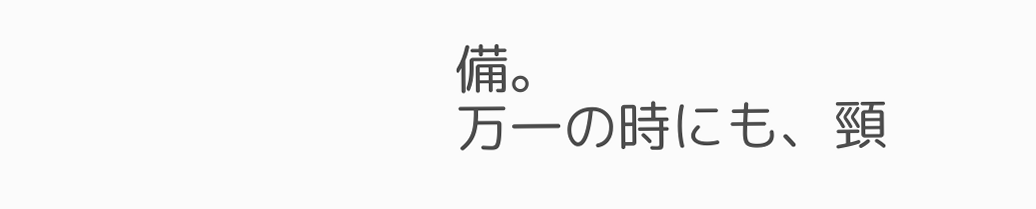備。
万一の時にも、頸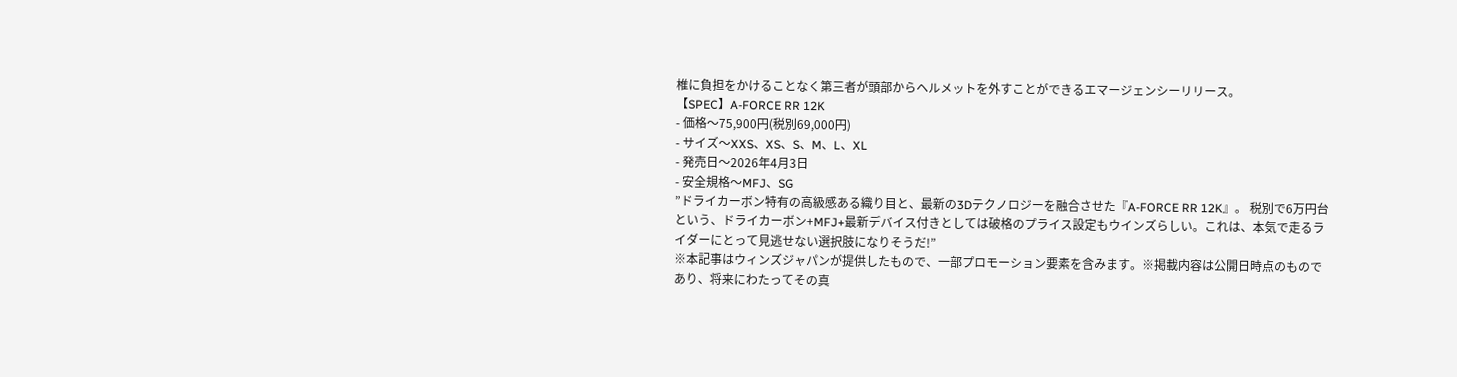椎に負担をかけることなく第三者が頭部からヘルメットを外すことができるエマージェンシーリリース。
【SPEC】A-FORCE RR 12K
- 価格〜75,900円(税別69,000円)
- サイズ〜XXS、XS、S、M、L、XL
- 発売日〜2026年4月3日
- 安全規格〜MFJ、SG
”ドライカーボン特有の高級感ある織り目と、最新の3Dテクノロジーを融合させた『A-FORCE RR 12K』。 税別で6万円台という、ドライカーボン+MFJ+最新デバイス付きとしては破格のプライス設定もウインズらしい。これは、本気で走るライダーにとって見逃せない選択肢になりそうだ!”
※本記事はウィンズジャパンが提供したもので、一部プロモーション要素を含みます。※掲載内容は公開日時点のものであり、将来にわたってその真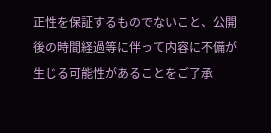正性を保証するものでないこと、公開後の時間経過等に伴って内容に不備が生じる可能性があることをご了承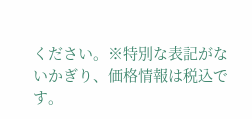ください。※特別な表記がないかぎり、価格情報は税込です。